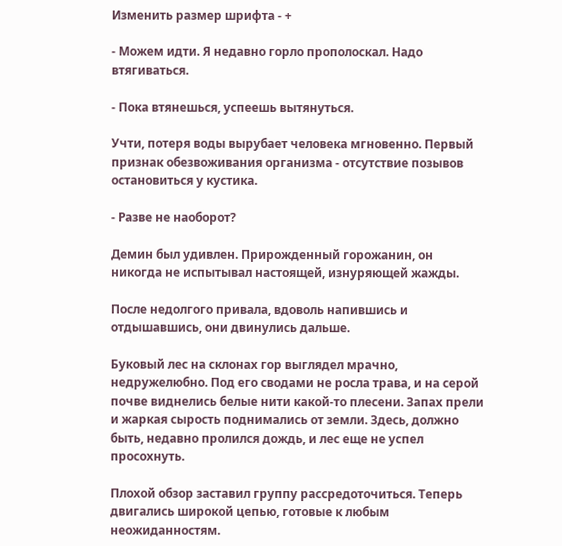Изменить размер шрифта - +

- Можем идти. Я недавно горло прополоскал. Надо втягиваться.

- Пока втянешься, успеешь вытянуться.

Учти, потеря воды вырубает человека мгновенно. Первый признак обезвоживания организма - отсутствие позывов остановиться у кустика.

- Разве не наоборот?

Демин был удивлен. Прирожденный горожанин, он никогда не испытывал настоящей, изнуряющей жажды.

После недолгого привала, вдоволь напившись и отдышавшись, они двинулись дальше.

Буковый лес на склонах гор выглядел мрачно, недружелюбно. Под его сводами не росла трава, и на серой почве виднелись белые нити какой-то плесени. Запах прели и жаркая сырость поднимались от земли. Здесь, должно быть, недавно пролился дождь, и лес еще не успел просохнуть.

Плохой обзор заставил группу рассредоточиться. Теперь двигались широкой цепью, готовые к любым неожиданностям.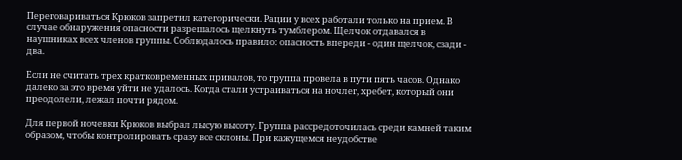Переговариваться Крюков запретил категорически. Рации у всех работали только на прием. В случае обнаружения опасности разрешалось щелкнуть тумблером. Щелчок отдавался в наушниках всех членов группы. Соблюдалось правило: опасность впереди - один щелчок, сзади - два.

Если не считать трех кратковременных привалов, то группа провела в пути пять часов. Однако далеко за это время уйти не удалось. Когда стали устраиваться на ночлег, хребет, который они преодолели, лежал почти рядом.

Для первой ночевки Крюков выбрал лысую высоту. Группа рассредоточилась среди камней таким образом, чтобы контролировать сразу все склоны. При кажущемся неудобстве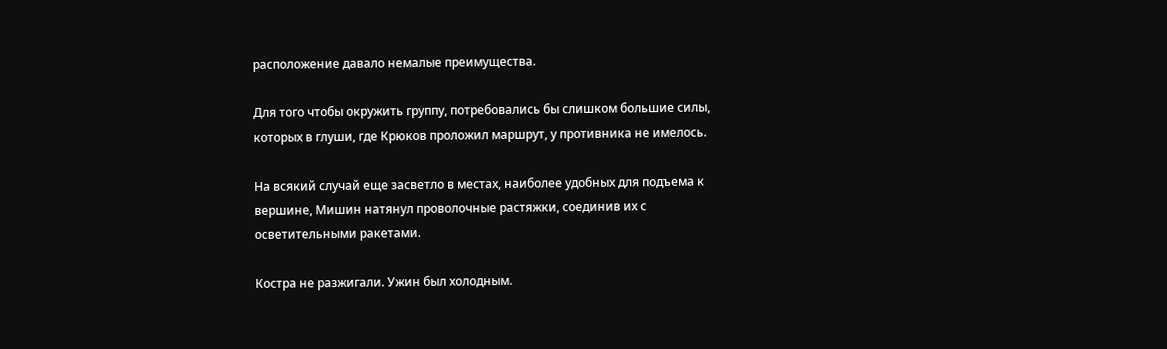расположение давало немалые преимущества.

Для того чтобы окружить группу, потребовались бы слишком большие силы, которых в глуши, где Крюков проложил маршрут, у противника не имелось.

На всякий случай еще засветло в местах, наиболее удобных для подъема к вершине, Мишин натянул проволочные растяжки, соединив их с осветительными ракетами.

Костра не разжигали. Ужин был холодным.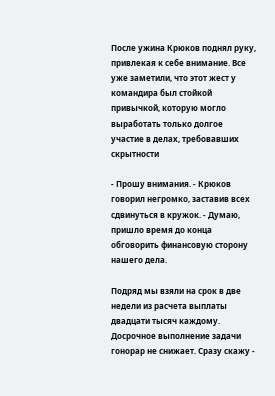После ужина Крюков поднял руку, привлекая к себе внимание. Все уже заметили, что этот жест у командира был стойкой привычкой, которую могло выработать только долгое участие в делах, требовавших скрытности

- Прошу внимания. - Крюков говорил негромко, заставив всех сдвинуться в кружок. - Думаю, пришло время до конца обговорить финансовую сторону нашего дела.

Подряд мы взяли на срок в две недели из расчета выплаты двадцати тысяч каждому. Досрочное выполнение задачи гонорар не снижает. Сразу скажу -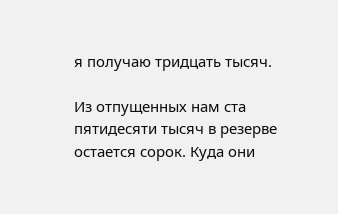я получаю тридцать тысяч.

Из отпущенных нам ста пятидесяти тысяч в резерве остается сорок. Куда они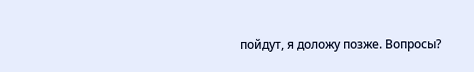пойдут, я доложу позже. Вопросы?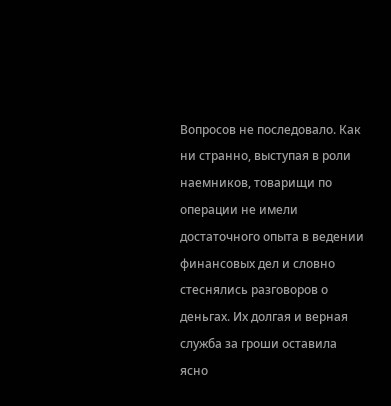Вопросов не последовало. Как ни странно, выступая в роли наемников, товарищи по операции не имели достаточного опыта в ведении финансовых дел и словно стеснялись разговоров о деньгах. Их долгая и верная служба за гроши оставила ясно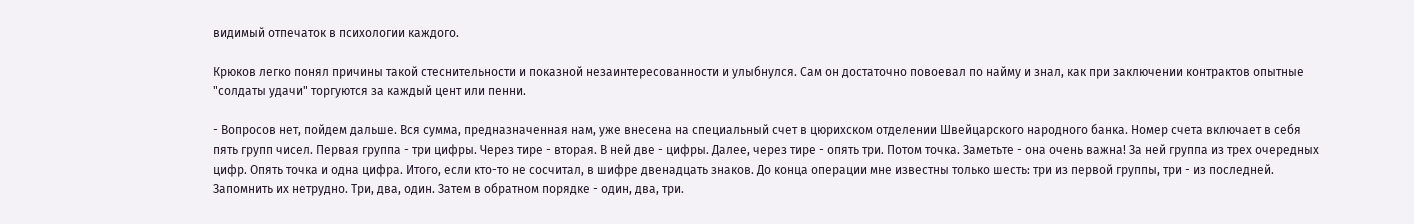видимый отпечаток в психологии каждого.

Крюков легко понял причины такой стеснительности и показной незаинтересованности и улыбнулся. Сам он достаточно повоевал по найму и знал, как при заключении контрактов опытные "солдаты удачи" торгуются за каждый цент или пенни.

- Вопросов нет, пойдем дальше. Вся сумма, предназначенная нам, уже внесена на специальный счет в цюрихском отделении Швейцарского народного банка. Номер счета включает в себя пять групп чисел. Первая группа - три цифры. Через тире - вторая. В ней две - цифры. Далее, через тире - опять три. Потом точка. Заметьте - она очень важна! За ней группа из трех очередных цифр. Опять точка и одна цифра. Итого, если кто-то не сосчитал, в шифре двенадцать знаков. До конца операции мне известны только шесть: три из первой группы, три - из последней. Запомнить их нетрудно. Три, два, один. Затем в обратном порядке - один, два, три.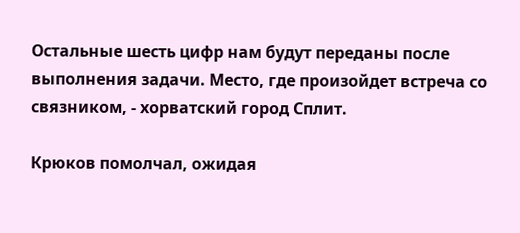Остальные шесть цифр нам будут переданы после выполнения задачи. Место, где произойдет встреча со связником, - хорватский город Сплит.

Крюков помолчал, ожидая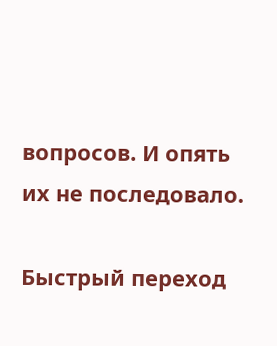вопросов. И опять их не последовало.

Быстрый переход